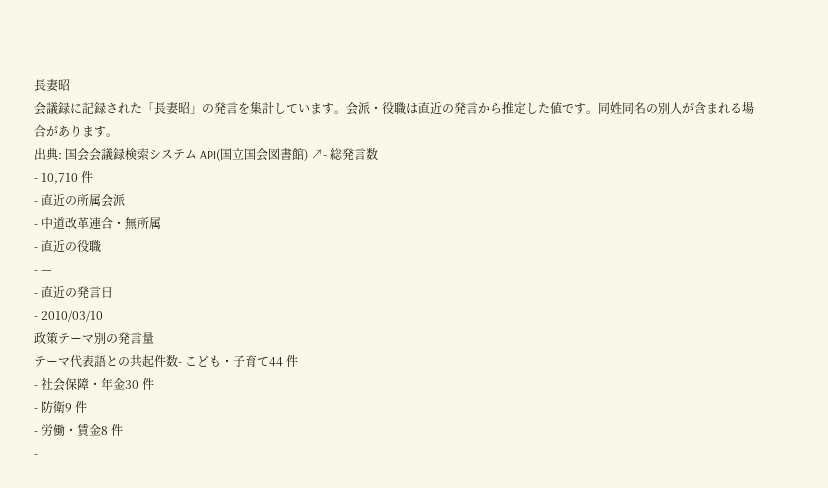長妻昭
会議録に記録された「長妻昭」の発言を集計しています。会派・役職は直近の発言から推定した値です。同姓同名の別人が含まれる場合があります。
出典: 国会会議録検索システム API(国立国会図書館) ↗- 総発言数
- 10,710 件
- 直近の所属会派
- 中道改革連合・無所属
- 直近の役職
- —
- 直近の発言日
- 2010/03/10
政策テーマ別の発言量
テーマ代表語との共起件数- こども・子育て44 件
- 社会保障・年金30 件
- 防衛9 件
- 労働・賃金8 件
-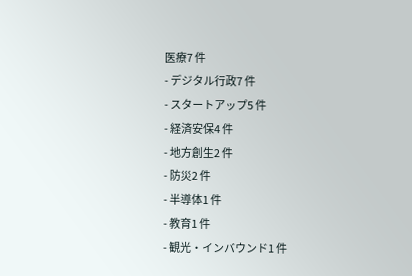医療7 件
- デジタル行政7 件
- スタートアップ5 件
- 経済安保4 件
- 地方創生2 件
- 防災2 件
- 半導体1 件
- 教育1 件
- 観光・インバウンド1 件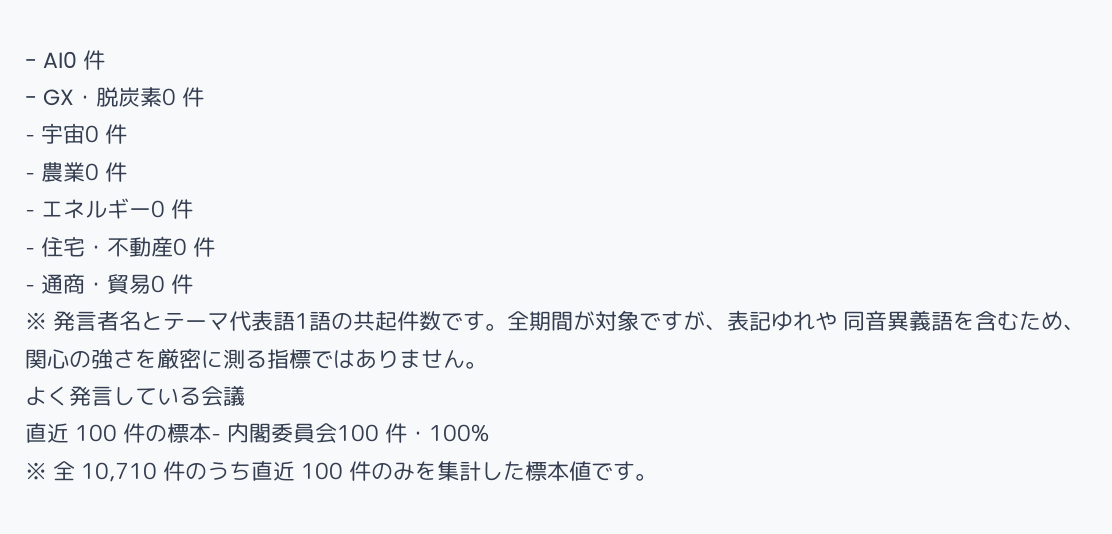- AI0 件
- GX・脱炭素0 件
- 宇宙0 件
- 農業0 件
- エネルギー0 件
- 住宅・不動産0 件
- 通商・貿易0 件
※ 発言者名とテーマ代表語1語の共起件数です。全期間が対象ですが、表記ゆれや 同音異義語を含むため、関心の強さを厳密に測る指標ではありません。
よく発言している会議
直近 100 件の標本- 内閣委員会100 件・100%
※ 全 10,710 件のうち直近 100 件のみを集計した標本値です。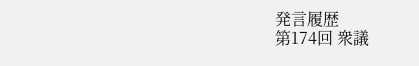発言履歴
第174回 衆議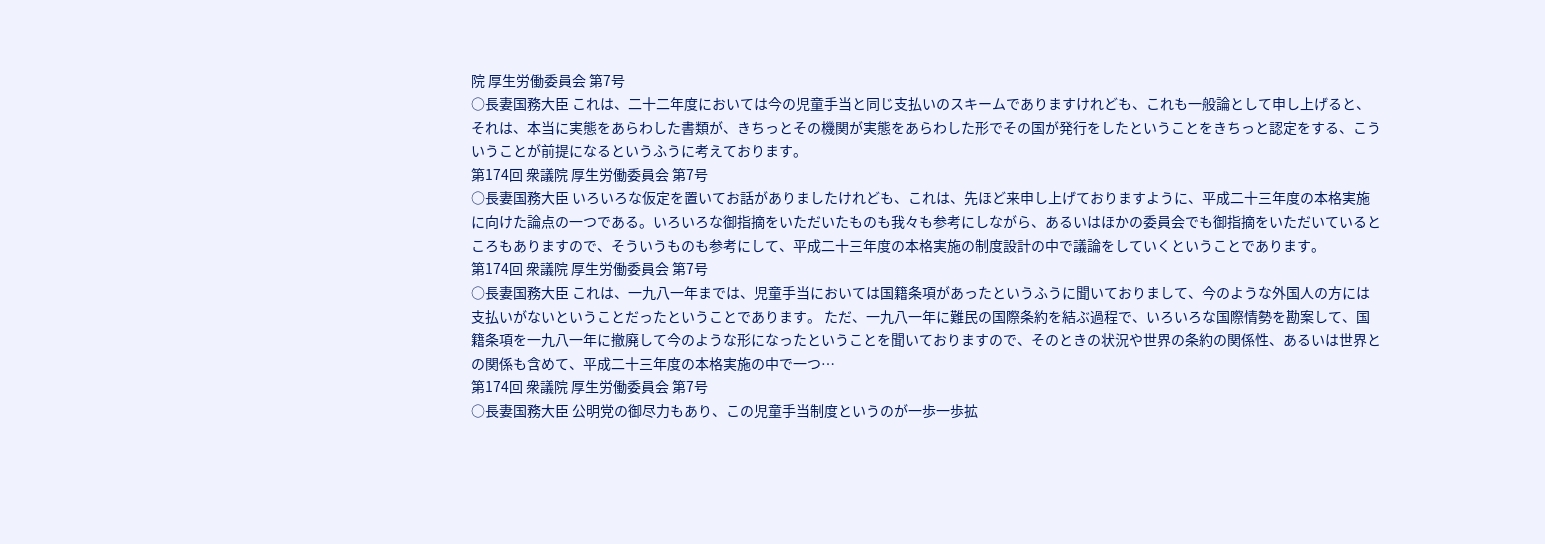院 厚生労働委員会 第7号
○長妻国務大臣 これは、二十二年度においては今の児童手当と同じ支払いのスキームでありますけれども、これも一般論として申し上げると、それは、本当に実態をあらわした書類が、きちっとその機関が実態をあらわした形でその国が発行をしたということをきちっと認定をする、こういうことが前提になるというふうに考えております。
第174回 衆議院 厚生労働委員会 第7号
○長妻国務大臣 いろいろな仮定を置いてお話がありましたけれども、これは、先ほど来申し上げておりますように、平成二十三年度の本格実施に向けた論点の一つである。いろいろな御指摘をいただいたものも我々も参考にしながら、あるいはほかの委員会でも御指摘をいただいているところもありますので、そういうものも参考にして、平成二十三年度の本格実施の制度設計の中で議論をしていくということであります。
第174回 衆議院 厚生労働委員会 第7号
○長妻国務大臣 これは、一九八一年までは、児童手当においては国籍条項があったというふうに聞いておりまして、今のような外国人の方には支払いがないということだったということであります。 ただ、一九八一年に難民の国際条約を結ぶ過程で、いろいろな国際情勢を勘案して、国籍条項を一九八一年に撤廃して今のような形になったということを聞いておりますので、そのときの状況や世界の条約の関係性、あるいは世界との関係も含めて、平成二十三年度の本格実施の中で一つ…
第174回 衆議院 厚生労働委員会 第7号
○長妻国務大臣 公明党の御尽力もあり、この児童手当制度というのが一歩一歩拡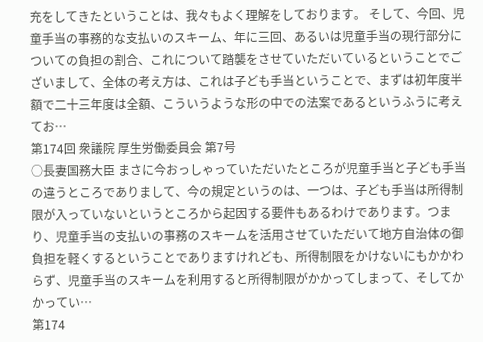充をしてきたということは、我々もよく理解をしております。 そして、今回、児童手当の事務的な支払いのスキーム、年に三回、あるいは児童手当の現行部分についての負担の割合、これについて踏襲をさせていただいているということでございまして、全体の考え方は、これは子ども手当ということで、まずは初年度半額で二十三年度は全額、こういうような形の中での法案であるというふうに考えてお…
第174回 衆議院 厚生労働委員会 第7号
○長妻国務大臣 まさに今おっしゃっていただいたところが児童手当と子ども手当の違うところでありまして、今の規定というのは、一つは、子ども手当は所得制限が入っていないというところから起因する要件もあるわけであります。つまり、児童手当の支払いの事務のスキームを活用させていただいて地方自治体の御負担を軽くするということでありますけれども、所得制限をかけないにもかかわらず、児童手当のスキームを利用すると所得制限がかかってしまって、そしてかかってい…
第174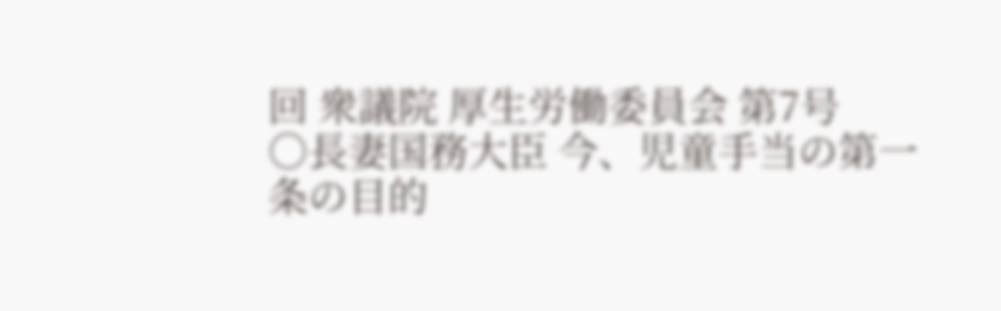回 衆議院 厚生労働委員会 第7号
○長妻国務大臣 今、児童手当の第一条の目的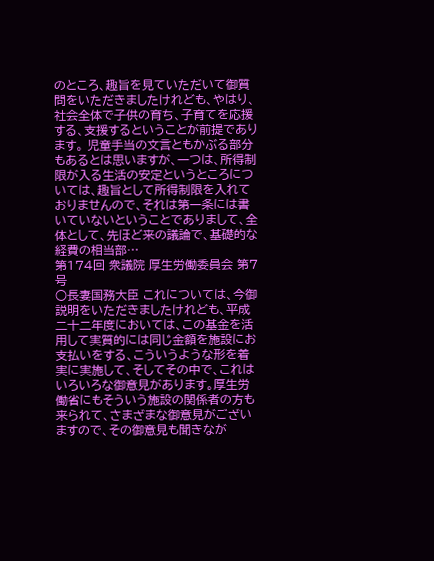のところ、趣旨を見ていただいて御質問をいただきましたけれども、やはり、社会全体で子供の育ち、子育てを応援する、支援するということが前提であります。 児童手当の文言ともかぶる部分もあるとは思いますが、一つは、所得制限が入る生活の安定というところについては、趣旨として所得制限を入れておりませんので、それは第一条には書いていないということでありまして、全体として、先ほど来の議論で、基礎的な経費の相当部…
第174回 衆議院 厚生労働委員会 第7号
○長妻国務大臣 これについては、今御説明をいただきましたけれども、平成二十二年度においては、この基金を活用して実質的には同じ金額を施設にお支払いをする、こういうような形を着実に実施して、そしてその中で、これはいろいろな御意見があります。厚生労働省にもそういう施設の関係者の方も来られて、さまざまな御意見がございますので、その御意見も聞きなが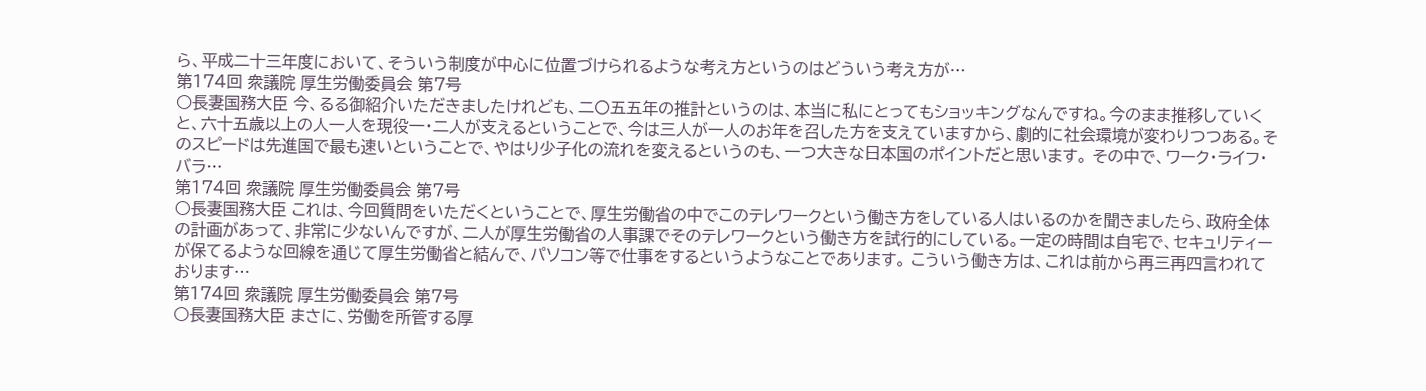ら、平成二十三年度において、そういう制度が中心に位置づけられるような考え方というのはどういう考え方が…
第174回 衆議院 厚生労働委員会 第7号
○長妻国務大臣 今、るる御紹介いただきましたけれども、二〇五五年の推計というのは、本当に私にとってもショッキングなんですね。今のまま推移していくと、六十五歳以上の人一人を現役一・二人が支えるということで、今は三人が一人のお年を召した方を支えていますから、劇的に社会環境が変わりつつある。そのスピードは先進国で最も速いということで、やはり少子化の流れを変えるというのも、一つ大きな日本国のポイントだと思います。 その中で、ワーク・ライフ・バラ…
第174回 衆議院 厚生労働委員会 第7号
○長妻国務大臣 これは、今回質問をいただくということで、厚生労働省の中でこのテレワークという働き方をしている人はいるのかを聞きましたら、政府全体の計画があって、非常に少ないんですが、二人が厚生労働省の人事課でそのテレワークという働き方を試行的にしている。一定の時間は自宅で、セキュリティーが保てるような回線を通じて厚生労働省と結んで、パソコン等で仕事をするというようなことであります。 こういう働き方は、これは前から再三再四言われております…
第174回 衆議院 厚生労働委員会 第7号
○長妻国務大臣 まさに、労働を所管する厚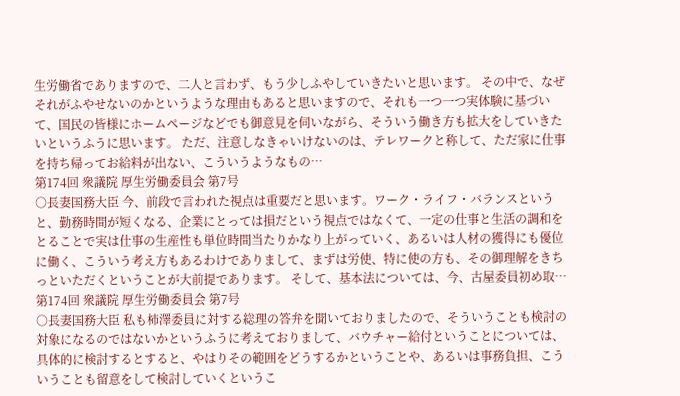生労働省でありますので、二人と言わず、もう少しふやしていきたいと思います。 その中で、なぜそれがふやせないのかというような理由もあると思いますので、それも一つ一つ実体験に基づいて、国民の皆様にホームページなどでも御意見を伺いながら、そういう働き方も拡大をしていきたいというふうに思います。 ただ、注意しなきゃいけないのは、テレワークと称して、ただ家に仕事を持ち帰ってお給料が出ない、こういうようなもの…
第174回 衆議院 厚生労働委員会 第7号
○長妻国務大臣 今、前段で言われた視点は重要だと思います。ワーク・ライフ・バランスというと、勤務時間が短くなる、企業にとっては損だという視点ではなくて、一定の仕事と生活の調和をとることで実は仕事の生産性も単位時間当たりかなり上がっていく、あるいは人材の獲得にも優位に働く、こういう考え方もあるわけでありまして、まずは労使、特に使の方も、その御理解をきちっといただくということが大前提であります。 そして、基本法については、今、古屋委員初め取…
第174回 衆議院 厚生労働委員会 第7号
○長妻国務大臣 私も柿澤委員に対する総理の答弁を聞いておりましたので、そういうことも検討の対象になるのではないかというふうに考えておりまして、バウチャー給付ということについては、具体的に検討するとすると、やはりその範囲をどうするかということや、あるいは事務負担、こういうことも留意をして検討していくというこ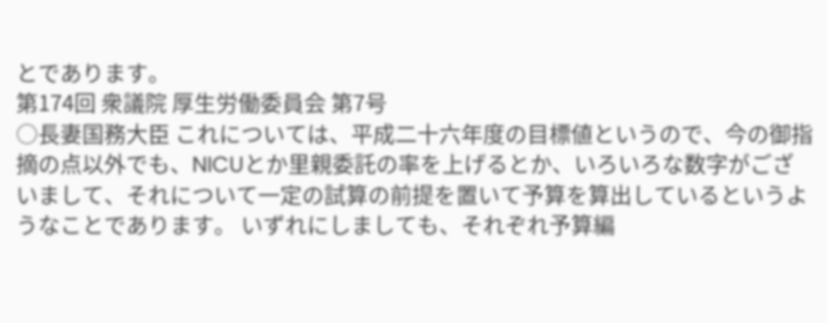とであります。
第174回 衆議院 厚生労働委員会 第7号
○長妻国務大臣 これについては、平成二十六年度の目標値というので、今の御指摘の点以外でも、NICUとか里親委託の率を上げるとか、いろいろな数字がございまして、それについて一定の試算の前提を置いて予算を算出しているというようなことであります。 いずれにしましても、それぞれ予算編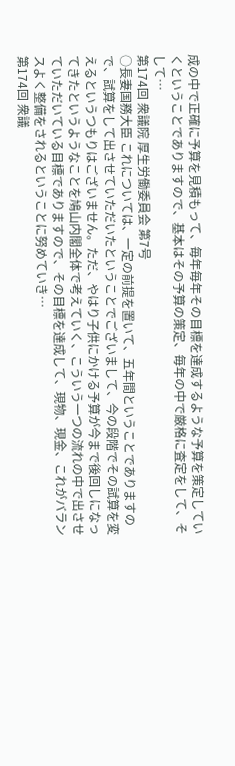成の中で正確に予算を見積もって、毎年毎年その目標を達成するような予算を策定していくということでありますので、基本はその予算の策定、毎年の中で厳格に査定をして、そして…
第174回 衆議院 厚生労働委員会 第7号
○長妻国務大臣 これについては、一定の前提を置いて、五年間ということでありますので、試算をして出させていただいたということでございまして、今の段階でその試算を変えるというつもりはございません。ただ、やはり子供にかける予算が今まで後回しになってきたというようなことを鳩山内閣全体で考えていく、こういう一つの流れの中で出させていただいている目標でありますので、その目標を達成して、現物、現金、これがバランスよく整備をされるということに努めていき…
第174回 衆議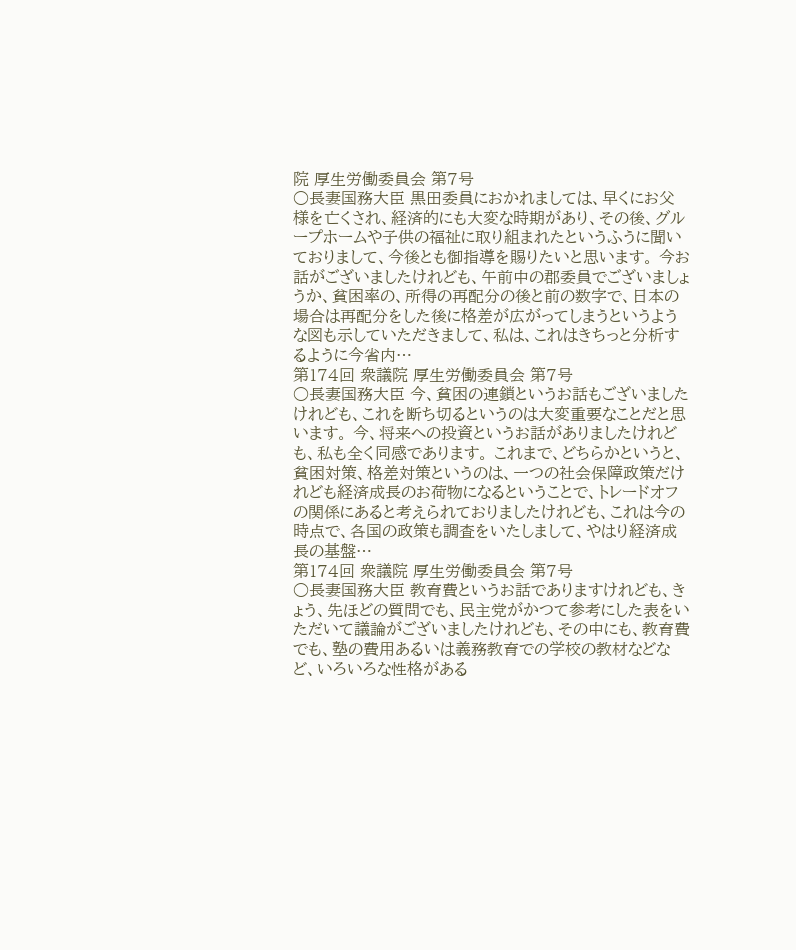院 厚生労働委員会 第7号
○長妻国務大臣 黒田委員におかれましては、早くにお父様を亡くされ、経済的にも大変な時期があり、その後、グループホームや子供の福祉に取り組まれたというふうに聞いておりまして、今後とも御指導を賜りたいと思います。 今お話がございましたけれども、午前中の郡委員でございましょうか、貧困率の、所得の再配分の後と前の数字で、日本の場合は再配分をした後に格差が広がってしまうというような図も示していただきまして、私は、これはきちっと分析するように今省内…
第174回 衆議院 厚生労働委員会 第7号
○長妻国務大臣 今、貧困の連鎖というお話もございましたけれども、これを断ち切るというのは大変重要なことだと思います。 今、将来への投資というお話がありましたけれども、私も全く同感であります。 これまで、どちらかというと、貧困対策、格差対策というのは、一つの社会保障政策だけれども経済成長のお荷物になるということで、トレードオフの関係にあると考えられておりましたけれども、これは今の時点で、各国の政策も調査をいたしまして、やはり経済成長の基盤…
第174回 衆議院 厚生労働委員会 第7号
○長妻国務大臣 教育費というお話でありますけれども、きょう、先ほどの質問でも、民主党がかつて参考にした表をいただいて議論がございましたけれども、その中にも、教育費でも、塾の費用あるいは義務教育での学校の教材などなど、いろいろな性格がある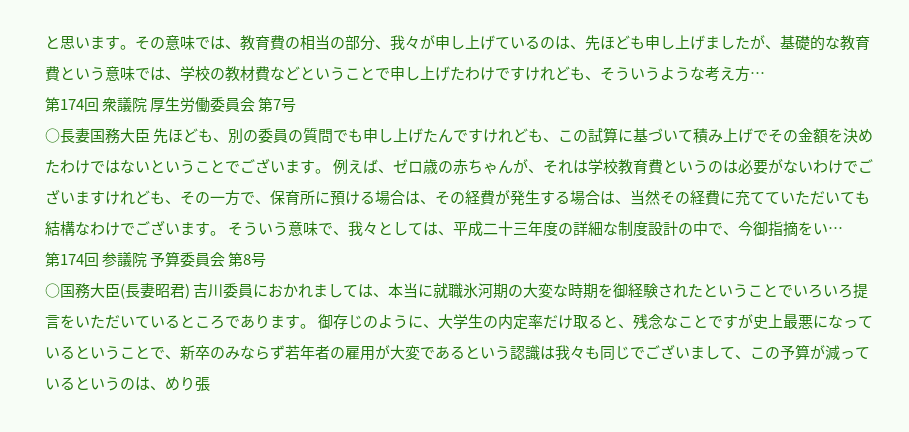と思います。その意味では、教育費の相当の部分、我々が申し上げているのは、先ほども申し上げましたが、基礎的な教育費という意味では、学校の教材費などということで申し上げたわけですけれども、そういうような考え方…
第174回 衆議院 厚生労働委員会 第7号
○長妻国務大臣 先ほども、別の委員の質問でも申し上げたんですけれども、この試算に基づいて積み上げでその金額を決めたわけではないということでございます。 例えば、ゼロ歳の赤ちゃんが、それは学校教育費というのは必要がないわけでございますけれども、その一方で、保育所に預ける場合は、その経費が発生する場合は、当然その経費に充てていただいても結構なわけでございます。 そういう意味で、我々としては、平成二十三年度の詳細な制度設計の中で、今御指摘をい…
第174回 参議院 予算委員会 第8号
○国務大臣(長妻昭君) 吉川委員におかれましては、本当に就職氷河期の大変な時期を御経験されたということでいろいろ提言をいただいているところであります。 御存じのように、大学生の内定率だけ取ると、残念なことですが史上最悪になっているということで、新卒のみならず若年者の雇用が大変であるという認識は我々も同じでございまして、この予算が減っているというのは、めり張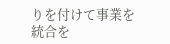りを付けて事業を統合を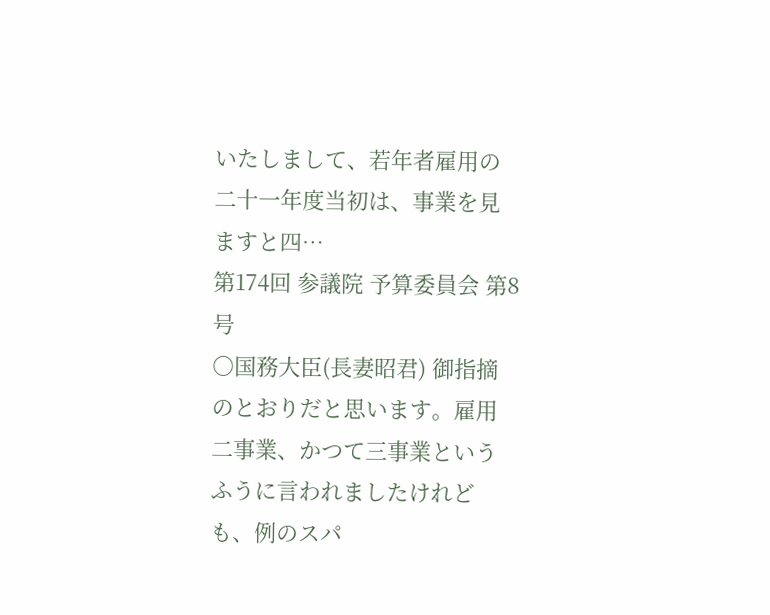いたしまして、若年者雇用の二十一年度当初は、事業を見ますと四…
第174回 参議院 予算委員会 第8号
○国務大臣(長妻昭君) 御指摘のとおりだと思います。雇用二事業、かつて三事業というふうに言われましたけれども、例のスパ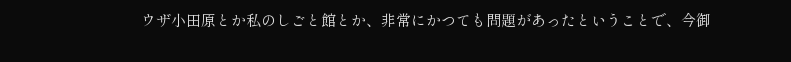ウザ小田原とか私のしごと館とか、非常にかつても問題があったということで、今御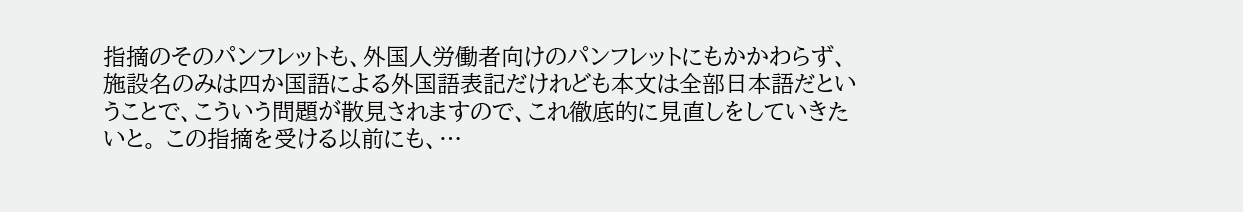指摘のそのパンフレットも、外国人労働者向けのパンフレットにもかかわらず、施設名のみは四か国語による外国語表記だけれども本文は全部日本語だということで、こういう問題が散見されますので、これ徹底的に見直しをしていきたいと。 この指摘を受ける以前にも、…